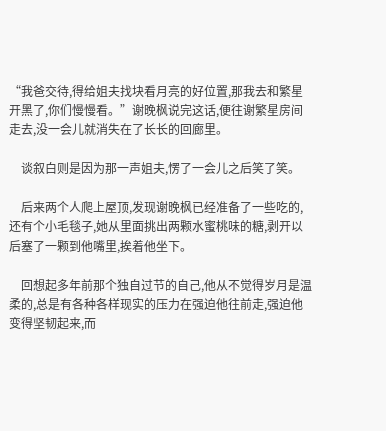“我爸交待,得给姐夫找块看月亮的好位置,那我去和繁星开黑了,你们慢慢看。”谢晚枫说完这话,便往谢繁星房间走去,没一会儿就消失在了长长的回廊里。

    谈叙白则是因为那一声姐夫,愣了一会儿之后笑了笑。

    后来两个人爬上屋顶,发现谢晚枫已经准备了一些吃的,还有个小毛毯子,她从里面挑出两颗水蜜桃味的糖,剥开以后塞了一颗到他嘴里,挨着他坐下。

    回想起多年前那个独自过节的自己,他从不觉得岁月是温柔的,总是有各种各样现实的压力在强迫他往前走,强迫他变得坚韧起来,而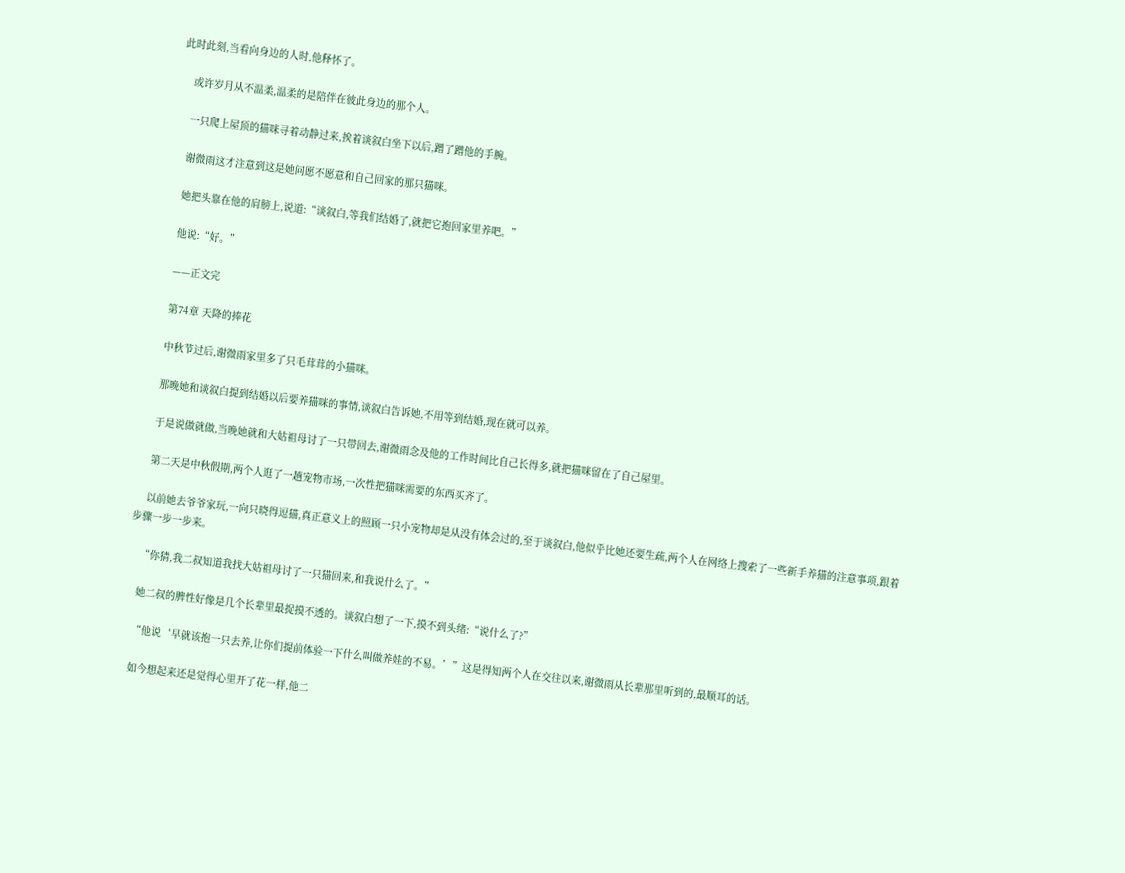此时此刻,当看向身边的人时,他释怀了。

    或许岁月从不温柔,温柔的是陪伴在彼此身边的那个人。

    一只爬上屋顶的猫咪寻着动静过来,挨着谈叙白坐下以后,蹭了蹭他的手腕。

    谢微雨这才注意到这是她问愿不愿意和自己回家的那只猫咪。

    她把头靠在他的肩膀上,说道:“谈叙白,等我们结婚了,就把它抱回家里养吧。”

    他说:“好。”

    ——正文完

    第74章 天降的捧花

    中秋节过后,谢微雨家里多了只毛茸茸的小猫咪。

    那晚她和谈叙白提到结婚以后要养猫咪的事情,谈叙白告诉她,不用等到结婚,现在就可以养。

    于是说做就做,当晚她就和大姑祖母讨了一只带回去,谢微雨念及他的工作时间比自己长得多,就把猫咪留在了自己屋里。

    第二天是中秋假期,两个人逛了一趟宠物市场,一次性把猫咪需要的东西买齐了。

    以前她去爷爷家玩,一向只晓得逗猫,真正意义上的照顾一只小宠物却是从没有体会过的,至于谈叙白,他似乎比她还要生疏,两个人在网络上搜索了一些新手养猫的注意事项,跟着步骤一步一步来。

    “你猜,我二叔知道我找大姑祖母讨了一只猫回来,和我说什么了。”

    她二叔的脾性好像是几个长辈里最捉摸不透的。谈叙白想了一下,摸不到头绪:“说什么了?”

    “他说‘早就该抱一只去养,让你们提前体验一下什么叫做养娃的不易。’”这是得知两个人在交往以来,谢微雨从长辈那里听到的,最顺耳的话。

    如今想起来还是觉得心里开了花一样,他二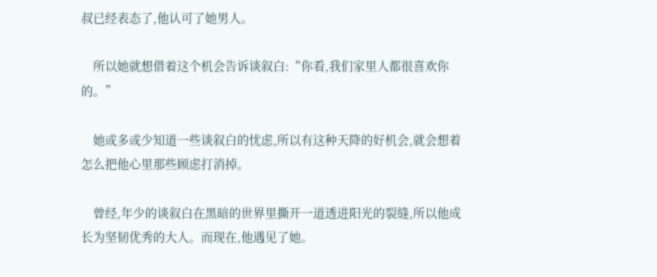叔已经表态了,他认可了她男人。

    所以她就想借着这个机会告诉谈叙白:“你看,我们家里人都很喜欢你的。”

    她或多或少知道一些谈叙白的忧虑,所以有这种天降的好机会,就会想着怎么把他心里那些顾虑打消掉。

    曾经,年少的谈叙白在黑暗的世界里撕开一道透进阳光的裂缝,所以他成长为坚韧优秀的大人。而现在,他遇见了她。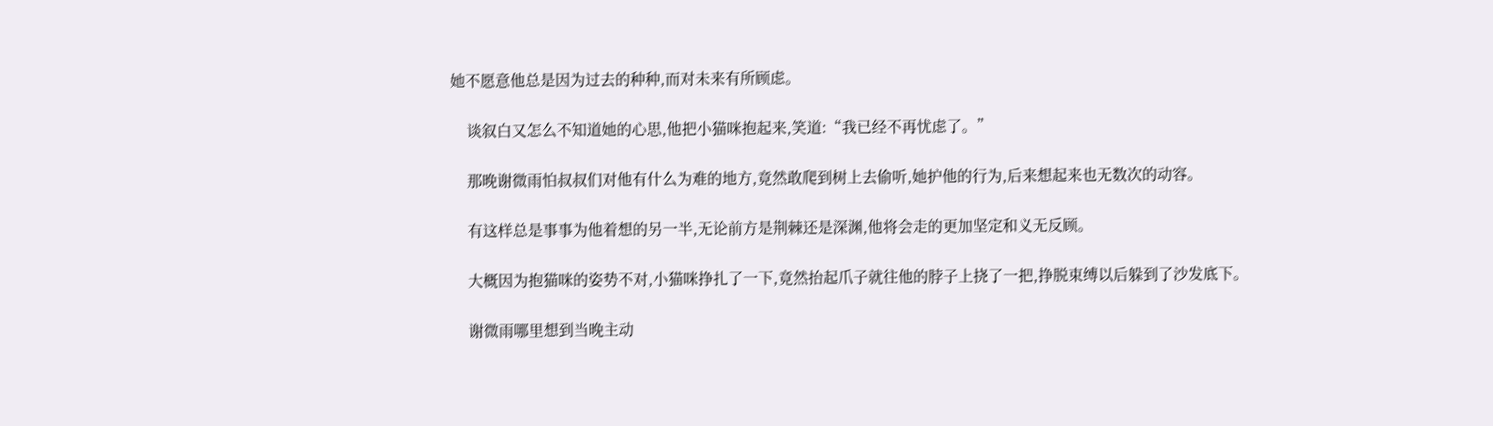她不愿意他总是因为过去的种种,而对未来有所顾虑。

    谈叙白又怎么不知道她的心思,他把小猫咪抱起来,笑道:“我已经不再忧虑了。”

    那晚谢微雨怕叔叔们对他有什么为难的地方,竟然敢爬到树上去偷听,她护他的行为,后来想起来也无数次的动容。

    有这样总是事事为他着想的另一半,无论前方是荆棘还是深渊,他将会走的更加坚定和义无反顾。

    大概因为抱猫咪的姿势不对,小猫咪挣扎了一下,竟然抬起爪子就往他的脖子上挠了一把,挣脱束缚以后躲到了沙发底下。

    谢微雨哪里想到当晚主动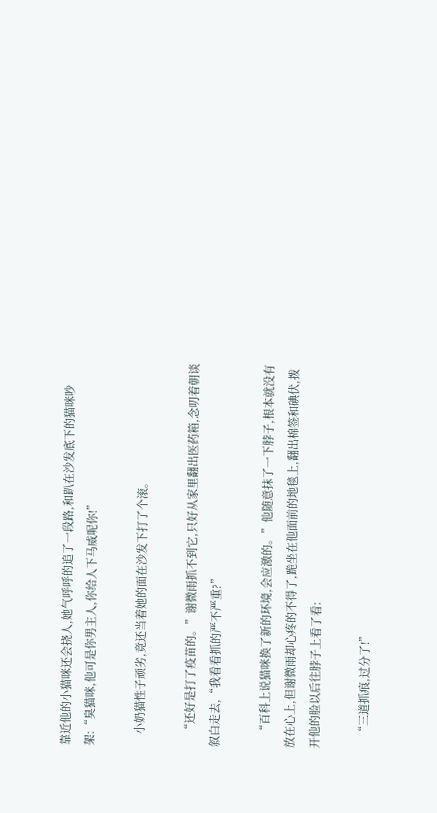靠近他的小猫咪还会挠人,她气呼呼的追了一段路,和趴在沙发底下的猫咪吵架:“臭猫咪,他可是你男主人,你给人下马威呢你!”

    小奶猫性子顽劣,竟还当着她的面在沙发下打了个滚。

    “还好是打了疫苗的。”谢微雨抓不到它,只好从家里翻出医药箱,念叨着朝谈叙白走去,“我看看抓的严不严重?”

    “百科上说猫咪换了新的环境,会应激的。”他随意抹了一下脖子,根本就没有放在心上,但谢微雨却心疼的不得了,跪坐在他面前的地毯上,翻出棉签和碘伏,拨开他的脸以后往脖子上看了看:

    “三道抓痕,过分了!”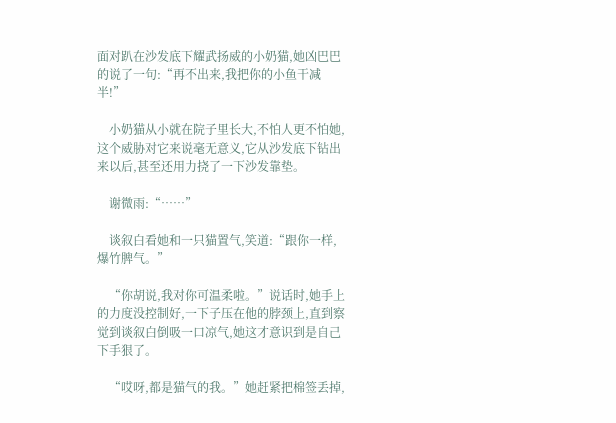面对趴在沙发底下耀武扬威的小奶猫,她凶巴巴的说了一句:“再不出来,我把你的小鱼干减半!”

    小奶猫从小就在院子里长大,不怕人更不怕她,这个威胁对它来说毫无意义,它从沙发底下钻出来以后,甚至还用力挠了一下沙发靠垫。

    谢微雨:“……”

    谈叙白看她和一只猫置气,笑道:“跟你一样,爆竹脾气。”

    “你胡说,我对你可温柔啦。”说话时,她手上的力度没控制好,一下子压在他的脖颈上,直到察觉到谈叙白倒吸一口凉气,她这才意识到是自己下手狠了。

    “哎呀,都是猫气的我。”她赶紧把棉签丢掉,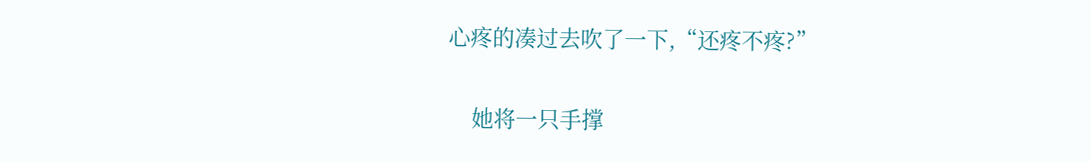心疼的凑过去吹了一下,“还疼不疼?”

    她将一只手撑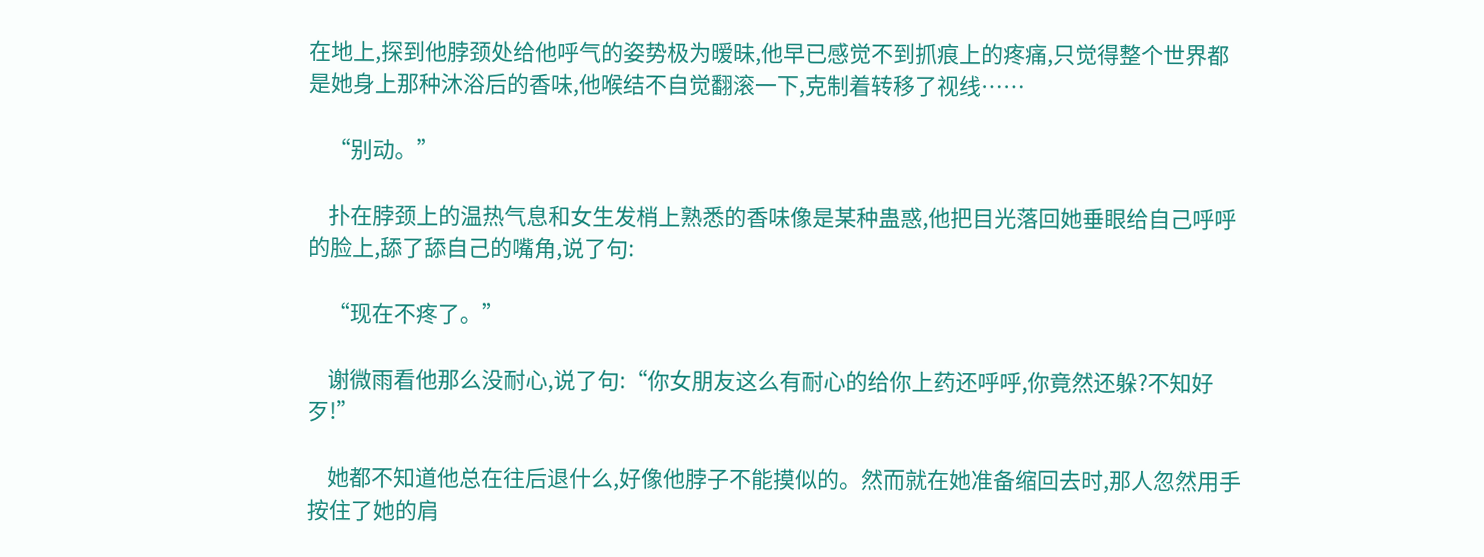在地上,探到他脖颈处给他呼气的姿势极为暧昧,他早已感觉不到抓痕上的疼痛,只觉得整个世界都是她身上那种沐浴后的香味,他喉结不自觉翻滚一下,克制着转移了视线……

    “别动。”

    扑在脖颈上的温热气息和女生发梢上熟悉的香味像是某种蛊惑,他把目光落回她垂眼给自己呼呼的脸上,舔了舔自己的嘴角,说了句:

    “现在不疼了。”

    谢微雨看他那么没耐心,说了句:“你女朋友这么有耐心的给你上药还呼呼,你竟然还躲?不知好歹!”

    她都不知道他总在往后退什么,好像他脖子不能摸似的。然而就在她准备缩回去时,那人忽然用手按住了她的肩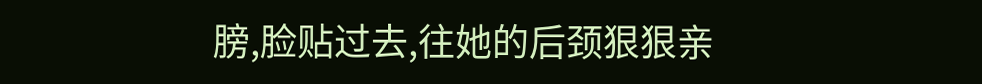膀,脸贴过去,往她的后颈狠狠亲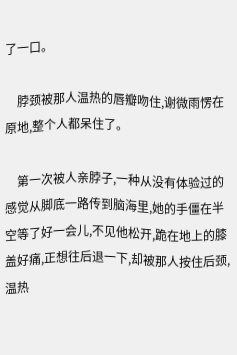了一口。

    脖颈被那人温热的唇瓣吻住,谢微雨愣在原地,整个人都呆住了。

    第一次被人亲脖子,一种从没有体验过的感觉从脚底一路传到脑海里,她的手僵在半空等了好一会儿,不见他松开,跪在地上的膝盖好痛,正想往后退一下,却被那人按住后颈,温热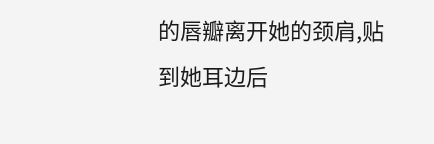的唇瓣离开她的颈肩,贴到她耳边后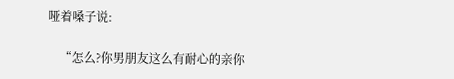哑着嗓子说:

    “怎么?你男朋友这么有耐心的亲你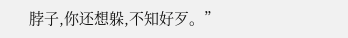脖子,你还想躲,不知好歹。”